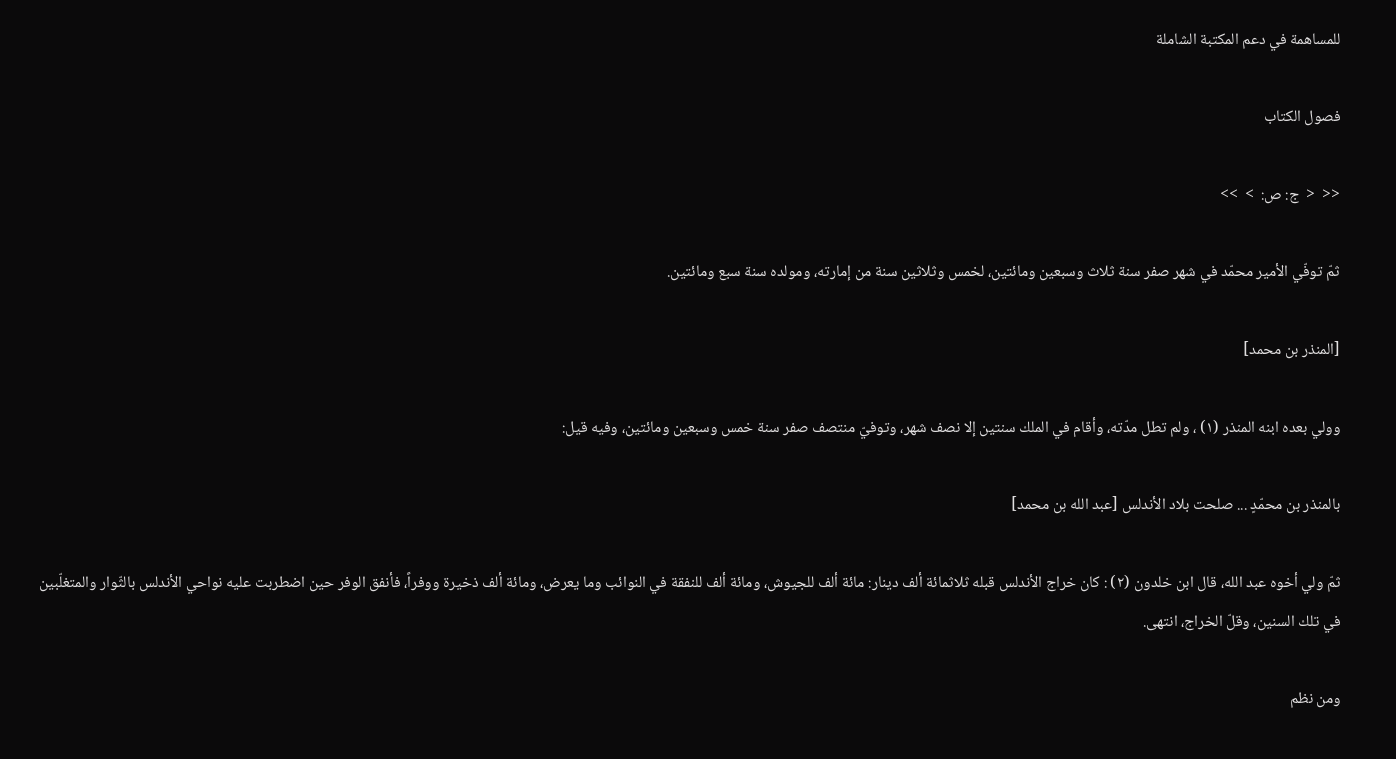للمساهمة في دعم المكتبة الشاملة

فصول الكتاب

<<  <  ج: ص:  >  >>

ثمّ توفّي الأمير محمّد في شهر صفر سنة ثلاث وسبعين ومائتين، لخمس وثلاثين سنة من إمارته، ومولده سنة سبع ومائتين.

[المنذر بن محمد]

وولي بعده ابنه المنذر (١) ، ولم تطل مدّته، وأقام في الملك سنتين إلا نصف شهر، وتوفيّ منتصف صفر سنة خمس وسبعين ومائتين، وفيه قيل:

بالمنذر بن محمّدٍ ... صلحت بلاد الأندلس [عبد الله بن محمد]

ثمّ ولي أخوه عبد الله، قال ابن خلدون (٢) : كان خراج الأندلس قبله ثلاثمائة ألف دينار: مائة ألف للجيوش، ومائة ألف للنفقة في النوائب وما يعرض، ومائة ألف ذخيرة ووفراً، فأنفق الوفر حين اضطربت عليه نواحي الأندلس بالثّوار والمتغلّبين في تلك السنين، وقلّ الخراج، انتهى.

ومن نظم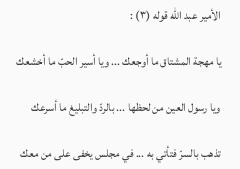الأمير عبد الله قوله (٣) :

يا مهجة المشتاق ما أوجعك ... ويا أسير الحبّ ما أخشعك

ويا رسول العين من لحظها ... بالردّ والتبليغ ما أسرعك

تذهب بالسرّ فتأتي به ... في مجلس يخفى على من معك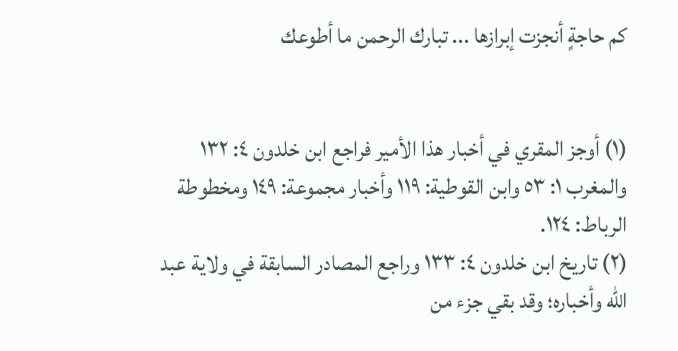كم حاجةٍ أنجزت إبرازها ... تبارك الرحمن ما أطوعك


(١) أوجز المقري في أخبار هذا الأمير فراجع ابن خلدون ٤: ١٣٢ والمغرب ١: ٥٣ وابن القوطية: ١١٩ وأخبار مجموعة: ١٤٩ ومخطوطة الرباط: ١٢٤.
(٢) تاريخ ابن خلدون ٤: ١٣٣ وراجع المصادر السابقة في ولاية عبد الله وأخباره؛ وقد بقي جزء من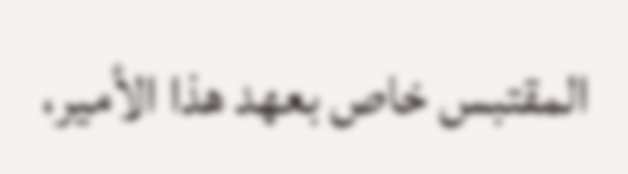المقتبس خاص بعهد هذا الأمير،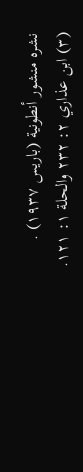نشره منشور أنطونية (باريس ١٩٣٧) .
(٣) ابن عذاري ٢: ٢٣٢ والحلة ١: ١٢١.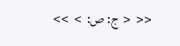<<  <  ج: ص:  >  >>